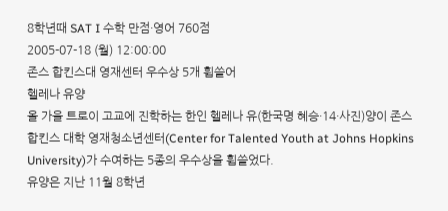8학년때 SAT I 수학 만점·영어 760점
2005-07-18 (월) 12:00:00
존스 합킨스대 영재센터 우수상 5개 휩쓸어
헬레나 유양
올 가을 트로이 고교에 진학하는 한인 헬레나 유(한국명 혜승·14·사진)양이 존스 합킨스 대학 영재청소년센터(Center for Talented Youth at Johns Hopkins University)가 수여하는 5종의 우수상을 휩쓸었다.
유양은 지난 11월 8학년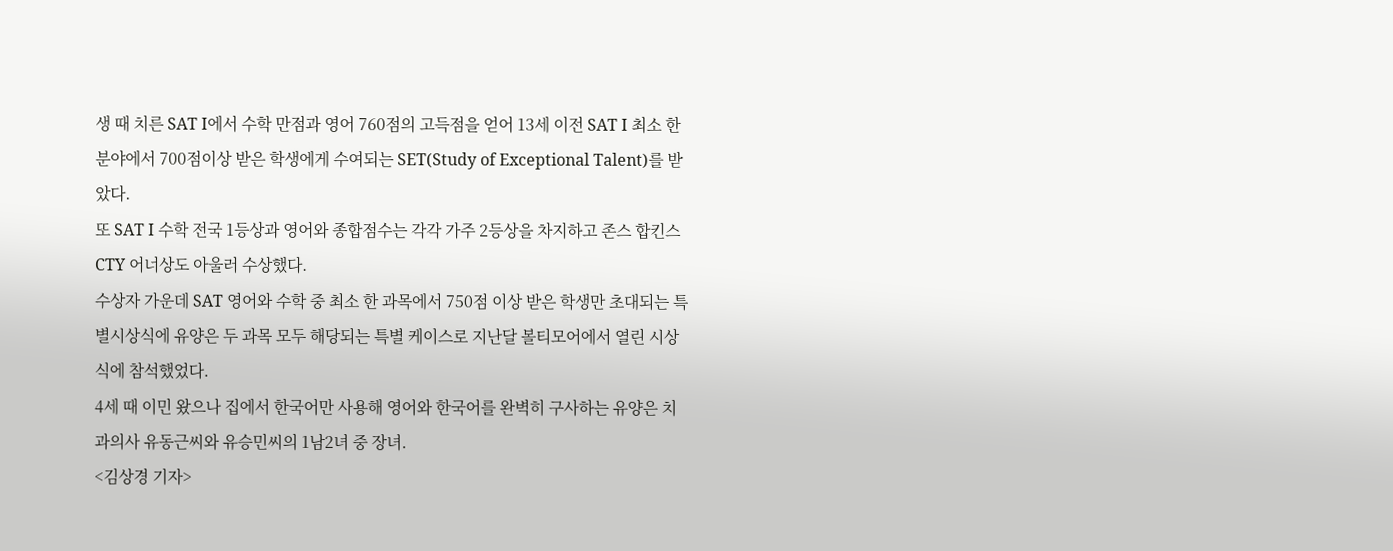생 때 치른 SAT I에서 수학 만점과 영어 760점의 고득점을 얻어 13세 이전 SAT I 최소 한 분야에서 700점이상 받은 학생에게 수여되는 SET(Study of Exceptional Talent)를 받았다.
또 SAT I 수학 전국 1등상과 영어와 종합점수는 각각 가주 2등상을 차지하고 존스 합킨스 CTY 어너상도 아울러 수상했다.
수상자 가운데 SAT 영어와 수학 중 최소 한 과목에서 750점 이상 받은 학생만 초대되는 특별시상식에 유양은 두 과목 모두 해당되는 특별 케이스로 지난달 볼티모어에서 열린 시상식에 참석했었다.
4세 때 이민 왔으나 집에서 한국어만 사용해 영어와 한국어를 완벽히 구사하는 유양은 치과의사 유동근씨와 유승민씨의 1남2녀 중 장녀.
<김상경 기자>